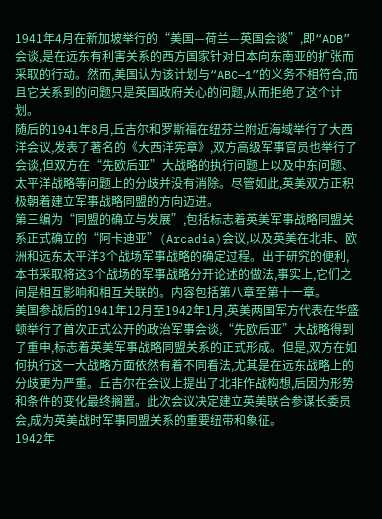1941年4月在新加坡举行的“美国—荷兰—英国会谈”,即“ADB”会谈,是在远东有利害关系的西方国家针对日本向东南亚的扩张而采取的行动。然而,美国认为该计划与“ABC—1”的义务不相符合,而且它关系到的问题只是英国政府关心的问题,从而拒绝了这个计划。
随后的1941年8月,丘吉尔和罗斯福在纽芬兰附近海域举行了大西洋会议,发表了著名的《大西洋宪章》,双方高级军事官员也举行了会谈,但双方在“先欧后亚”大战略的执行问题上以及中东问题、太平洋战略等问题上的分歧并没有消除。尽管如此,英美双方正积极朝着建立军事战略同盟的方向迈进。
第三编为“同盟的确立与发展”,包括标志着英美军事战略同盟关系正式确立的“阿卡迪亚”(Arcadia)会议,以及英美在北非、欧洲和远东太平洋3个战场军事战略的确定过程。出于研究的便利,本书采取将这3个战场的军事战略分开论述的做法,事实上,它们之间是相互影响和相互关联的。内容包括第八章至第十一章。
美国参战后的1941年12月至1942年1月,英美两国军方代表在华盛顿举行了首次正式公开的政治军事会谈,“先欧后亚”大战略得到了重申,标志着英美军事战略同盟关系的正式形成。但是,双方在如何执行这一大战略方面依然有着不同看法,尤其是在远东战略上的分歧更为严重。丘吉尔在会议上提出了北非作战构想,后因为形势和条件的变化最终搁置。此次会议决定建立英美联合参谋长委员会,成为英美战时军事同盟关系的重要纽带和象征。
1942年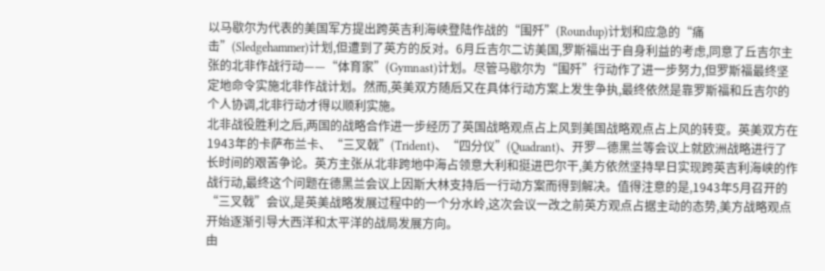以马歇尔为代表的美国军方提出跨英吉利海峡登陆作战的“围歼”(Roundup)计划和应急的“痛击”(Sledgehammer)计划,但遭到了英方的反对。6月丘吉尔二访美国,罗斯福出于自身利益的考虑,同意了丘吉尔主张的北非作战行动——“体育家”(Gymnast)计划。尽管马歇尔为“围歼”行动作了进一步努力,但罗斯福最终坚定地命令实施北非作战计划。然而,英美双方随后又在具体行动方案上发生争执,最终依然是靠罗斯福和丘吉尔的个人协调,北非行动才得以顺利实施。
北非战役胜利之后,两国的战略合作进一步经历了英国战略观点占上风到美国战略观点占上风的转变。英美双方在1943年的卡萨布兰卡、“三叉戟”(Trident)、“四分仪”(Quadrant)、开罗—德黑兰等会议上就欧洲战略进行了长时间的艰苦争论。英方主张从北非跨地中海占领意大利和挺进巴尔干,美方依然坚持早日实现跨英吉利海峡的作战行动,最终这个问题在德黑兰会议上因斯大林支持后一行动方案而得到解决。值得注意的是,1943年5月召开的“三叉戟”会议,是英美战略发展过程中的一个分水岭,这次会议一改之前英方观点占据主动的态势,美方战略观点开始逐渐引导大西洋和太平洋的战局发展方向。
由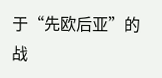于“先欧后亚”的战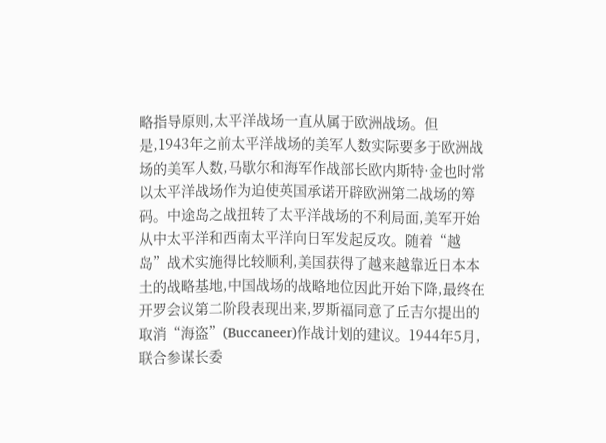略指导原则,太平洋战场一直从属于欧洲战场。但是,1943年之前太平洋战场的美军人数实际要多于欧洲战场的美军人数,马歇尔和海军作战部长欧内斯特·金也时常以太平洋战场作为迫使英国承诺开辟欧洲第二战场的筹码。中途岛之战扭转了太平洋战场的不利局面,美军开始从中太平洋和西南太平洋向日军发起反攻。随着“越岛”战术实施得比较顺利,美国获得了越来越靠近日本本土的战略基地,中国战场的战略地位因此开始下降,最终在开罗会议第二阶段表现出来,罗斯福同意了丘吉尔提出的取消“海盗”(Buccaneer)作战计划的建议。1944年5月,联合参谋长委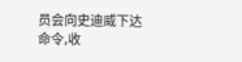员会向史迪威下达命令,收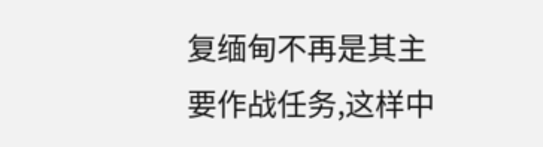复缅甸不再是其主要作战任务,这样中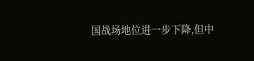国战场地位进一步下降,但中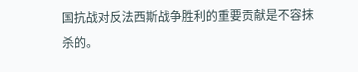国抗战对反法西斯战争胜利的重要贡献是不容抹杀的。